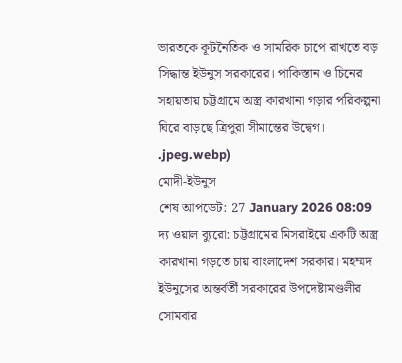ভারতকে কূটনৈতিক ও সামরিক চাপে রাখতে বড় সিদ্ধান্ত ইউনুস সরকারের। পাকিস্তান ও চিনের সহায়তায় চট্টগ্রামে অস্ত্র কারখানা গড়ার পরিকল্পনা ঘিরে বাড়ছে ত্রিপুরা সীমান্তের উদ্বেগ।
.jpeg.webp)
মোদী-ইউনুস
শেষ আপডেট: 27 January 2026 08:09
দ্য ওয়াল ব্যুরো: চট্টগ্রামের মিসরাইয়ে একটি অস্ত্র কারখানা গড়তে চায় বাংলাদেশ সরকার। মহম্মদ ইউনুসের অন্তর্বর্তী সরকারের উপদেষ্টামণ্ডলীর সোমবার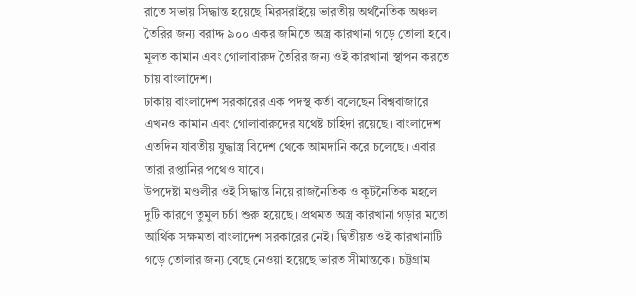রাতে সভায় সিদ্ধান্ত হয়েছে মিরসরাইয়ে ভারতীয় অর্থনৈতিক অঞ্চল তৈরির জন্য বরাদ্দ ৯০০ একর জমিতে অস্ত্র কারখানা গড়ে তোলা হবে। মূলত কামান এবং গোলাবারুদ তৈরির জন্য ওই কারখানা স্থাপন করতে চায় বাংলাদেশ।
ঢাকায় বাংলাদেশ সরকারের এক পদস্থ কর্তা বলেছেন বিশ্ববাজারে এখনও কামান এবং গোলাবারুদের যথেষ্ট চাহিদা রয়েছে। বাংলাদেশ এতদিন যাবতীয় যুদ্ধাস্ত্র বিদেশ থেকে আমদানি করে চলেছে। এবার তারা রপ্তানির পথেও যাবে।
উপদেষ্টা মণ্ডলীর ওই সিদ্ধান্ত নিয়ে রাজনৈতিক ও কূটনৈতিক মহলে দুটি কারণে তুমুল চর্চা শুরু হয়েছে। প্রথমত অস্ত্র কারখানা গড়ার মতো আর্থিক সক্ষমতা বাংলাদেশ সরকারের নেই। দ্বিতীয়ত ওই কারখানাটি গড়ে তোলার জন্য বেছে নেওয়া হয়েছে ভারত সীমান্তকে। চট্টগ্রাম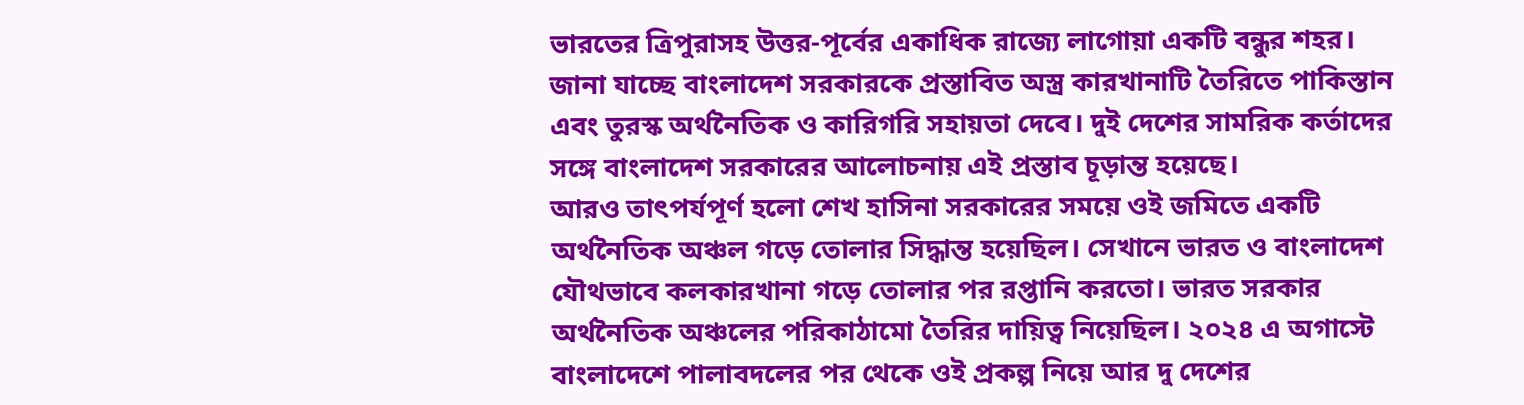ভারতের ত্রিপুরাসহ উত্তর-পূর্বের একাধিক রাজ্যে লাগোয়া একটি বন্ধুর শহর।
জানা যাচ্ছে বাংলাদেশ সরকারকে প্রস্তাবিত অস্ত্র কারখানাটি তৈরিতে পাকিস্তান এবং তুরস্ক অর্থনৈতিক ও কারিগরি সহায়তা দেবে। দুই দেশের সামরিক কর্তাদের সঙ্গে বাংলাদেশ সরকারের আলোচনায় এই প্রস্তাব চূড়ান্ত হয়েছে।
আরও তাৎপর্যপূর্ণ হলো শেখ হাসিনা সরকারের সময়ে ওই জমিতে একটি অর্থনৈতিক অঞ্চল গড়ে তোলার সিদ্ধান্ত হয়েছিল। সেখানে ভারত ও বাংলাদেশ যৌথভাবে কলকারখানা গড়ে তোলার পর রপ্তানি করতো। ভারত সরকার অর্থনৈতিক অঞ্চলের পরিকাঠামো তৈরির দায়িত্ব নিয়েছিল। ২০২৪ এ অগাস্টে বাংলাদেশে পালাবদলের পর থেকে ওই প্রকল্প নিয়ে আর দু দেশের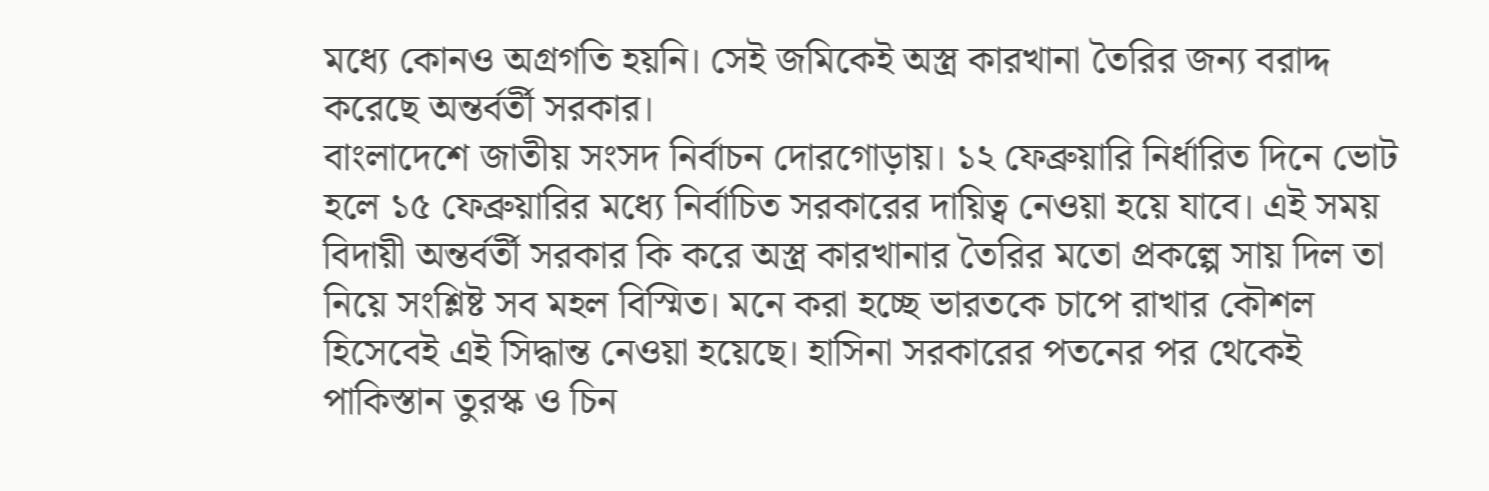মধ্যে কোনও অগ্রগতি হয়নি। সেই জমিকেই অস্ত্র কারখানা তৈরির জন্য বরাদ্দ করেছে অন্তর্বর্তী সরকার।
বাংলাদেশে জাতীয় সংসদ নির্বাচন দোরগোড়ায়। ১২ ফেব্রুয়ারি নির্ধারিত দিনে ভোট হলে ১৫ ফেব্রুয়ারির মধ্যে নির্বাচিত সরকারের দায়িত্ব নেওয়া হয়ে যাবে। এই সময় বিদায়ী অন্তর্বর্তী সরকার কি করে অস্ত্র কারখানার তৈরির মতো প্রকল্পে সায় দিল তা নিয়ে সংশ্লিষ্ট সব মহল বিস্মিত। মনে করা হচ্ছে ভারতকে চাপে রাখার কৌশল হিসেবেই এই সিদ্ধান্ত নেওয়া হয়েছে। হাসিনা সরকারের পতনের পর থেকেই পাকিস্তান তুরস্ক ও চিন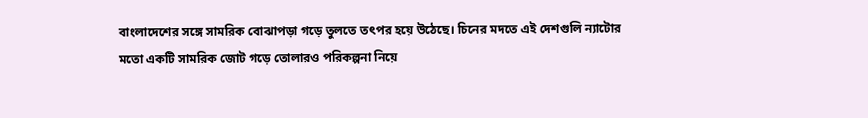বাংলাদেশের সঙ্গে সামরিক বোঝাপড়া গড়ে তুলতে তৎপর হয়ে উঠেছে। চিনের মদতে এই দেশগুলি ন্যাটোর মতো একটি সামরিক জোট গড়ে তোলারও পরিকল্পনা নিয়ে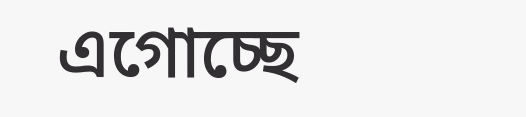এগোচ্ছে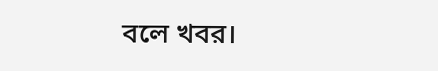বলে খবর।